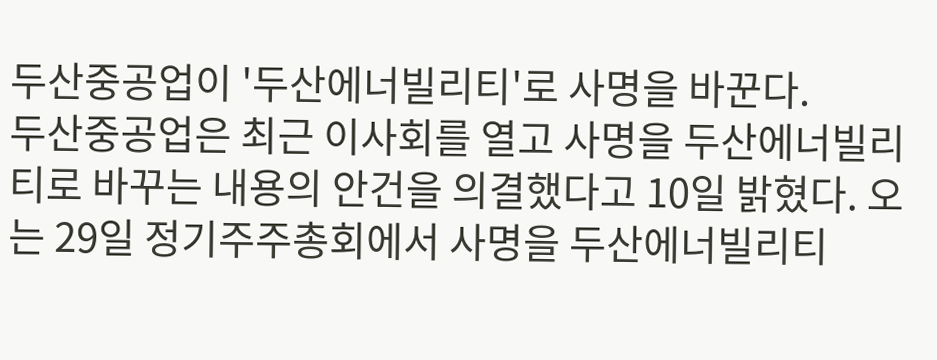두산중공업이 '두산에너빌리티'로 사명을 바꾼다.
두산중공업은 최근 이사회를 열고 사명을 두산에너빌리티로 바꾸는 내용의 안건을 의결했다고 10일 밝혔다. 오는 29일 정기주주총회에서 사명을 두산에너빌리티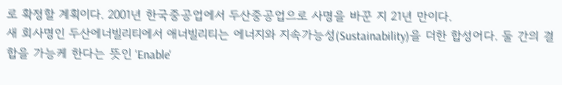로 확정할 계획이다. 2001년 한국중공업에서 두산중공업으로 사명을 바꾼 지 21년 만이다.
새 회사명인 두산에너빌리티에서 애너빌리티는 에너지와 지속가능성(Sustainability)을 더한 합성어다. 둘 간의 결합을 가능케 한다는 뜻인 'Enable'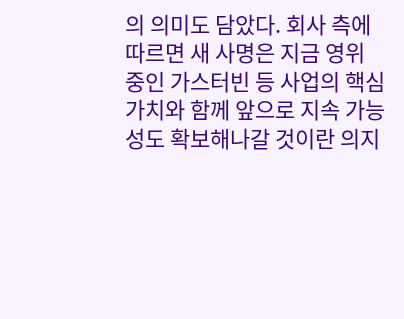의 의미도 담았다. 회사 측에 따르면 새 사명은 지금 영위 중인 가스터빈 등 사업의 핵심 가치와 함께 앞으로 지속 가능성도 확보해나갈 것이란 의지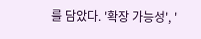를 담았다. '확장 가능성', '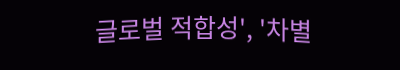글로벌 적합성', '차별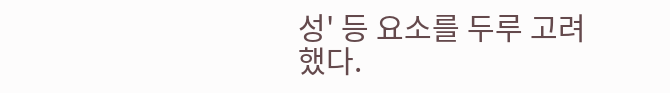성' 등 요소를 두루 고려했다.